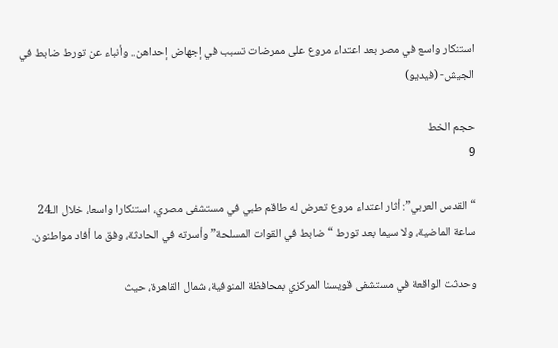استنكار واسع في مصر بعد اعتداء مروع على ممرضات تسبب في إجهاض إحداهن.. وأنباء عن تورط ضابط في الجيش- (فيديو)

حجم الخط
9

“القدس العربي”: أثار اعتداء مروع تعرض له طاقم طبي في مستشفى مصري، استنكارا واسعا، خلال الـ24 ساعة الماضية، ولا سيما بعد تورط “ضابط في القوات المسلحة” وأسرته في الحادثة، وفق ما أفاد مواطنون.

وحدثت الواقعة في مستشفى قويسنا المركزي بمحافظة المنوفية، شمال القاهرة، حيث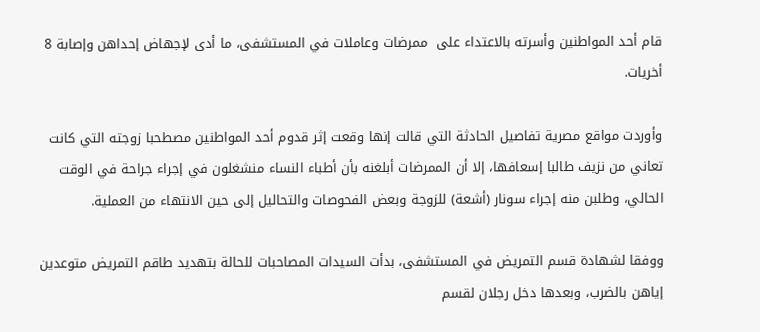قام أحد المواطنين وأسرته بالاعتداء على  ممرضات وعاملات في المستشفى، ما أدى لإجهاض إحداهن وإصابة 8 أخريات.

وأوردت مواقع مصرية تفاصيل الحادثة التي قالت إنها وقعت إثر قدوم أحد المواطنين مصطحبا زوجته التي كانت تعاني من نزيف طالبا إسعافها، إلا أن الممرضات أبلغنه بأن أطباء النساء منشغلون في إجراء جراحة في الوقت الحالي، وطلبن منه إجراء سونار (أشعة) للزوجة وبعض الفحوصات والتحاليل إلى حين الانتهاء من العملية.

ووفقا لشهادة قسم التمريض في المستشفى، بدأت السيدات المصاحبات للحالة بتهديد طاقم التمريض متوعدين إياهن بالضرب، وبعدها دخل رجلان لقسم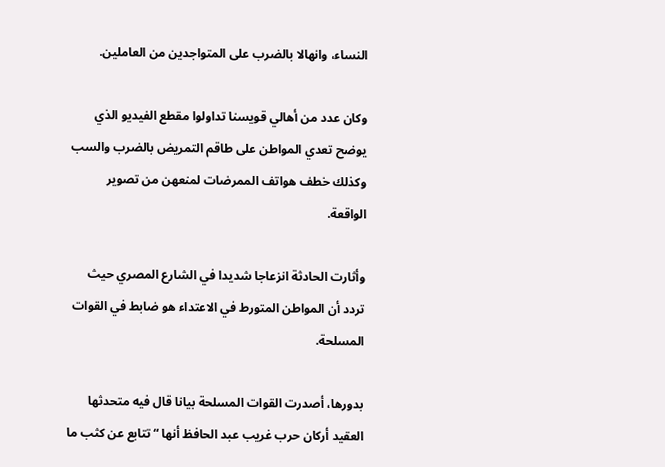النساء، وانهالا بالضرب على المتواجدين من العاملين.

وكان عدد من أهالي قويسنا تداولوا مقطع الفيديو الذي يوضح تعدي المواطن على طاقم التمريض بالضرب والسب وكذلك خطف هواتف الممرضات لمنعهن من تصوير الواقعة.

وأثارت الحادثة انزعاجا شديدا في الشارع المصري حيث تردد أن المواطن المتورط في الاعتداء هو ضابط في القوات المسلحة.

بدورها، أصدرت القوات المسلحة بيانا قال فيه متحدثها العقيد أركان حرب غريب عبد الحافظ أنها “تتابع عن كثب ما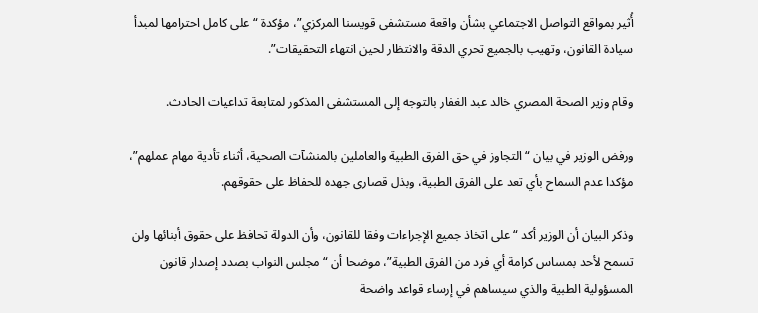أُثير بمواقع التواصل الاجتماعي بشأن واقعة مستشفى قويسنا المركزي”، مؤكدة “على كامل احترامها لمبدأ سيادة القانون، وتهيب بالجميع تحري الدقة والانتظار لحين انتهاء التحقيقات”.

وقام وزير الصحة المصري خالد عبد الغفار بالتوجه إلى المستشفى المذكور لمتابعة تداعيات الحادث.

ورفض الوزير في بيان “التجاوز في حق الفرق الطبية والعاملين بالمنشآت الصحية، أثناء تأدية مهام عملهم”، مؤكدا عدم السماح بأي تعد على الفرق الطبية، وبذل قصارى جهده للحفاظ على حقوقهم.

وذكر البيان أن الوزير أكد “على اتخاذ جميع الإجراءات وفقا للقانون، وأن الدولة تحافظ على حقوق أبنائها ولن تسمح لأحد بمساس كرامة أي فرد من الفرق الطبية”، موضحا أن “مجلس النواب بصدد إصدار قانون المسؤولية الطبية والذي سيساهم في إرساء قواعد واضحة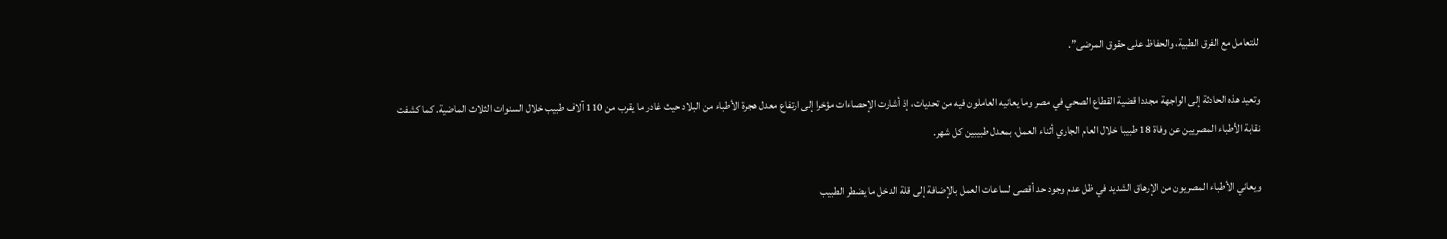للتعامل مع الفرق الطبية، والحفاظ على حقوق المرضى”.

وتعيد هذه الحادثة إلى الواجهة مجددا قضية القطاع الصحي في مصر وما يعانيه العاملون فيه من تحديات، إذ أشارت الإحصاءات مؤخرا إلى ارتفاع معدل هجرة الأطباء من البلاد حيث غادر ما يقرب من 110 آلاف طبيب خلال السنوات الثلاث الماضية. كما كشفت نقابة الأطباء المصريين عن وفاة 18 طبيبا خلال العام الجاري أثناء العمل، بمعدل طبيبين كل شهر.

ويعاني الأطباء المصريون من الإرهاق الشديد في ظل عدم وجود حد أقصى لساعات العمل بالإضافة إلى قلة الدخل ما يضطر الطبيب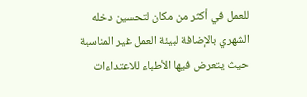للعمل في أكثر من مكان لتحسين دخله الشهري بالإضافة لبيئة العمل غير المناسبة حيث يتعرض فيها الأطباء للاعتداءات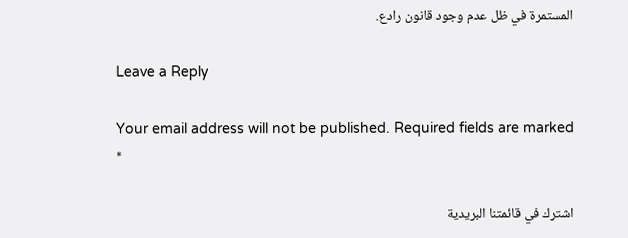المستمرة في ظل عدم وجود قانون رادع.

Leave a Reply

Your email address will not be published. Required fields are marked *

اشترك في قائمتنا البريدية